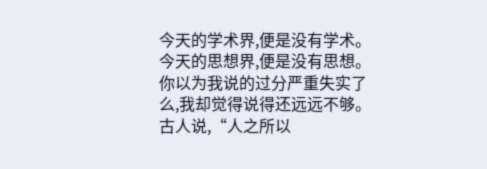今天的学术界,便是没有学术。今天的思想界,便是没有思想。你以为我说的过分严重失实了么,我却觉得说得还远远不够。
古人说,“人之所以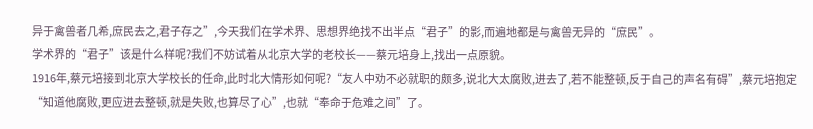异于禽兽者几希,庶民去之,君子存之”,今天我们在学术界、思想界绝找不出半点“君子”的影,而遍地都是与禽兽无异的“庶民”。
学术界的“君子”该是什么样呢?我们不妨试着从北京大学的老校长——蔡元培身上,找出一点原貌。
1916年,蔡元培接到北京大学校长的任命,此时北大情形如何呢?“友人中劝不必就职的颇多,说北大太腐败,进去了,若不能整顿,反于自己的声名有碍”,蔡元培抱定“知道他腐败,更应进去整顿,就是失败,也算尽了心”,也就“奉命于危难之间”了。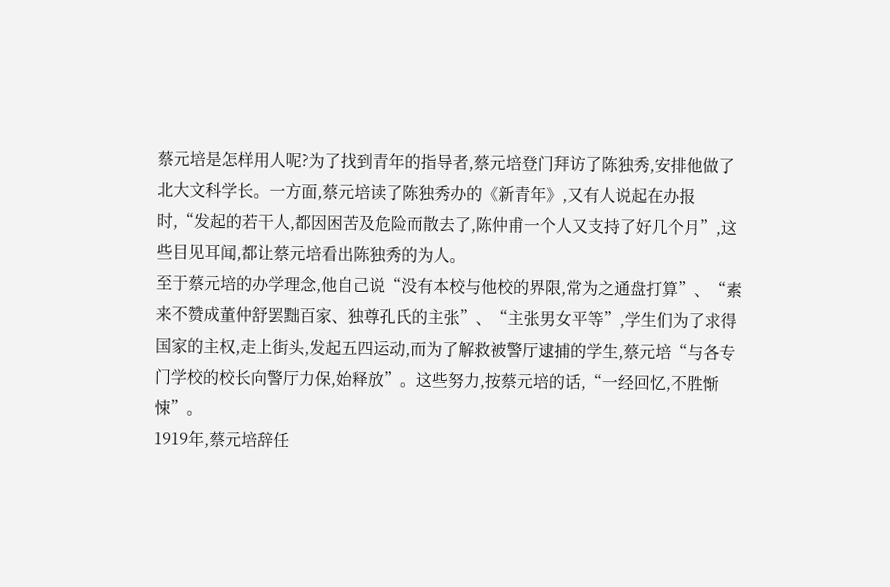蔡元培是怎样用人呢?为了找到青年的指导者,蔡元培登门拜访了陈独秀,安排他做了北大文科学长。一方面,蔡元培读了陈独秀办的《新青年》,又有人说起在办报时,“发起的若干人,都因困苦及危险而散去了,陈仲甫一个人又支持了好几个月”,这些目见耳闻,都让蔡元培看出陈独秀的为人。
至于蔡元培的办学理念,他自己说“没有本校与他校的界限,常为之通盘打算”、“素来不赞成董仲舒罢黜百家、独尊孔氏的主张”、“主张男女平等”,学生们为了求得国家的主权,走上街头,发起五四运动,而为了解救被警厅逮捕的学生,蔡元培“与各专门学校的校长向警厅力保,始释放”。这些努力,按蔡元培的话,“一经回忆,不胜惭悚”。
1919年,蔡元培辞任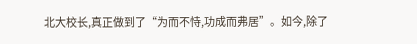北大校长,真正做到了“为而不恃,功成而弗居”。如今,除了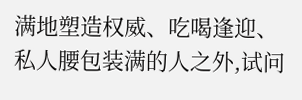满地塑造权威、吃喝逢迎、私人腰包装满的人之外,试问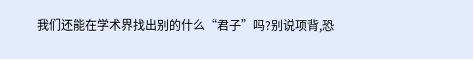我们还能在学术界找出别的什么“君子”吗?别说项背,恐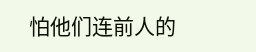怕他们连前人的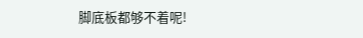脚底板都够不着呢!